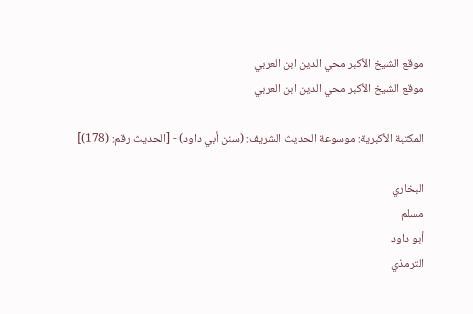موقع الشيخ الأكبر محي الدين ابن العربي
موقع الشيخ الأكبر محي الدين ابن العربي

المكتبة الأكبرية: موسوعة الحديث الشريف: (سنن أبي داود) - [الحديث رقم: (178)]

البخاري
مسلم
أبو داود
الترمذي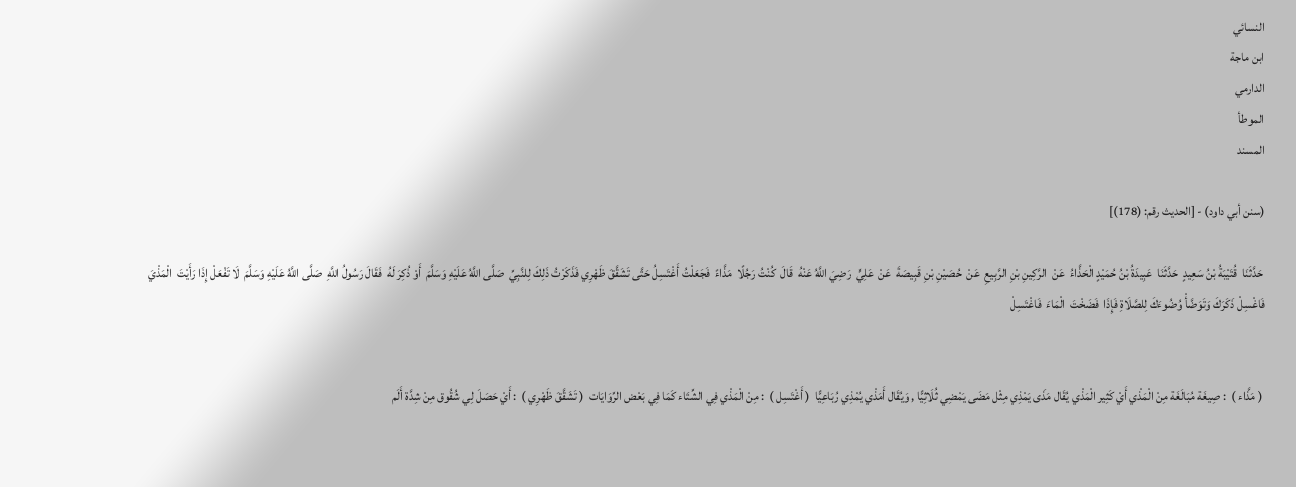النسائي
ابن ماجة
الدارمي
الموطأ
المسند

(سنن أبي داود) - [الحديث رقم: (178)]

 حَدَّثَنَا  قُتَيْبَةُ بْنُ سَعِيدٍ  حَدَّثَنَا  عَبِيدَةُ بْنُ حُمَيْدٍ الْحَذَّاءُ  عَنْ  الرَّكِينِ بْنِ الرَّبِيعِ  عَنْ  حُصَيْنِ بْنِ قَبِيصَةَ  عَنْ  عَلِيٍّ  رَضِيَ اللَّهُ عَنْهُ  قَالَ  كُنْتُ رَجُلًا  مَذَّاءً  فَجَعَلْتُ أَغْتَسِلُ حَتَّى تَشَقَّقَ ظَهْرِي فَذَكَرْتُ ذَلِكَ لِلنَّبِيِّ  صَلَّى اللَّهُ عَلَيْهِ وَسَلَّمَ  أَوْ ذُكِرَ لَهُ  فَقَالَ رَسُولُ اللَّهِ  صَلَّى اللَّهُ عَلَيْهِ وَسَلَّمَ  لَا تَفْعَلْ إِذَا رَأَيْتَ  الْمَذْيَ  فَاغْسِلْ ذَكَرَكَ وَتَوَضَّأْ وُضُوءَكَ لِلصَّلَاةِ فَإِذَا  فَضَخْتَ  الْمَاءَ  فَاغْتَسِلْ


 ( مَذَّاء )  : صِيغَة مُبَالَغَة مِنْ الْمَذْي أَيْ كَثِير الْمَذْي يُقَال مَذَى يَمْذِي مِثْل مَضَى يَمْضِي ثُلَاثِيًّا , وَيُقَال أَمَذْي يُمْذِي رُبَاعِيًّا  ( أَغْتَسِل )  : مِنْ الْمَذْي فِي الشِّتَاء كَمَا فِي بَعْض الرِّوَايَات  ( تَشَقَّقَ ظَهْرِي )  : أَيْ حَصَلَ لِي شُقُوق مِنْ شِدَّة أَلَم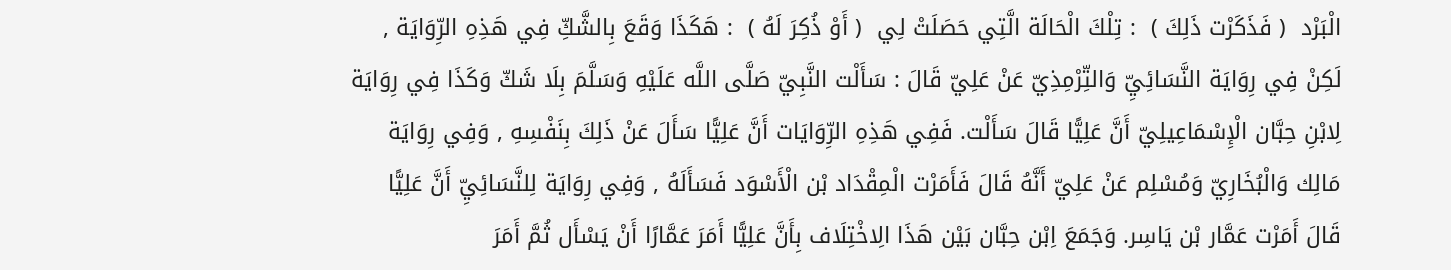الْبَرْد  ( فَذَكَرْت ذَلِكَ )  : تِلْكَ الْحَالَة الَّتِي حَصَلَتْ لِي  ( أَوْ ذُكِرَ لَهُ )  : هَكَذَا وَقَعَ بِالشَّكِّ فِي هَذِهِ الرِّوَايَة , لَكِنْ فِي رِوَايَة النَّسَائِيِّ وَالتِّرْمِذِيّ عَنْ عَلِيّ قَالَ : سَأَلْت النَّبِيّ صَلَّى اللَّه عَلَيْهِ وَسَلَّمَ بِلَا شَكّ وَكَذَا فِي رِوَايَة لِابْنِ حِبَّان الْإِسْمَاعِيلِيّ أَنَّ عَلِيًّا قَالَ سَأَلْت. فَفِي هَذِهِ الرِّوَايَات أَنَّ عَلِيًّا سَأَلَ عَنْ ذَلِكَ بِنَفْسِهِ , وَفِي رِوَايَة مَالِك وَالْبُخَارِيّ وَمُسْلِم عَنْ عَلِيّ أَنَّهُ قَالَ فَأَمَرْت الْمِقْدَاد بْن الْأَسْوَد فَسَأَلَهُ , وَفِي رِوَايَة لِلنَّسَائِيِّ أَنَّ عَلِيًّا قَالَ أَمَرْت عَمَّار بْن يَاسِر. وَجَمَعَ اِبْن حِبَّان بَيْن هَذَا الِاخْتِلَاف بِأَنَّ عَلِيًّا أَمَرَ عَمَّارًا أَنْ يَسْأَل ثُمَّ أَمَرَ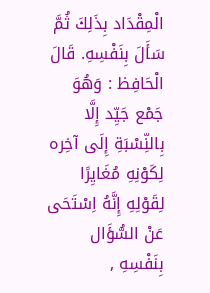الْمِقْدَاد بِذَلِكَ ثُمَّ سَأَلَ بِنَفْسِهِ. قَالَ الْحَافِظ : وَهُوَ جَمْع جَيِّد إِلَّا بِالنِّسْبَةِ إِلَى آخِره لِكَوْنِهِ مُغَايِرًا لِقَوْلِهِ إِنَّهُ اِسْتَحَى عَنْ السُّؤَال بِنَفْسِهِ ,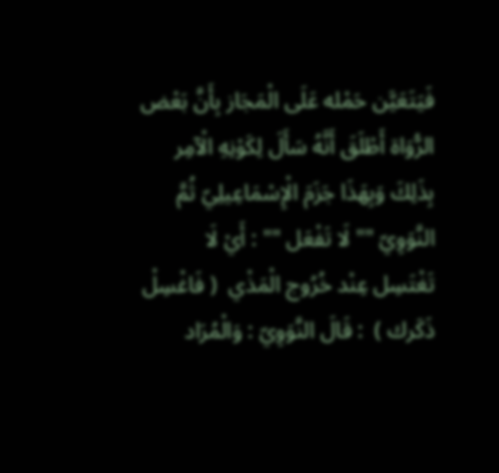فَيَتَعَيَّن حَمْله عَلَى الْمَجَاز بِأَنَّ بَعْض الرُّوَاة أَطْلَقَ أَنَّهُ سَأَلَ لِكَوْنِهِ الْآمِر بِذَلِكَ وَبِهَذَا جَزَمَ الْإِسْمَاعِيلِيّ ثُمَّ النَّوَوِيّ "" لَا تَفْعَل "" : أَيْ لَا تَغْتَسِل عِنْد خُرُوج الْمَذْي  ( فَاغْسِلْ ذَكَرك )  : قَالَ النَّوَوِيّ : وَالْمُرَاد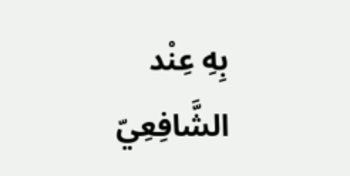بِهِ عِنْد الشَّافِعِيّ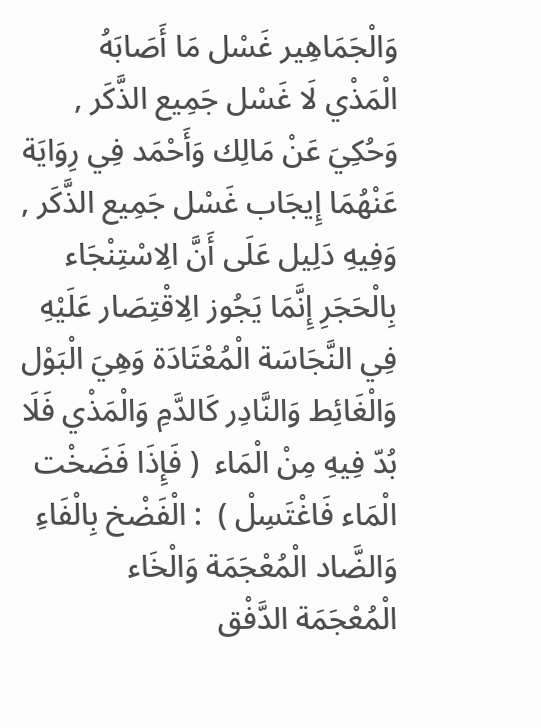وَالْجَمَاهِير غَسْل مَا أَصَابَهُ الْمَذْي لَا غَسْل جَمِيع الذَّكَر , وَحُكِيَ عَنْ مَالِك وَأَحْمَد فِي رِوَايَة عَنْهُمَا إِيجَاب غَسْل جَمِيع الذَّكَر , وَفِيهِ دَلِيل عَلَى أَنَّ الِاسْتِنْجَاء بِالْحَجَرِ إِنَّمَا يَجُوز الِاقْتِصَار عَلَيْهِ فِي النَّجَاسَة الْمُعْتَادَة وَهِيَ الْبَوْل وَالْغَائِط وَالنَّادِر كَالدَّمِ وَالْمَذْي فَلَا بُدّ فِيهِ مِنْ الْمَاء  ( فَإِذَا فَضَخْت الْمَاء فَاغْتَسِلْ )  : الْفَضْخ بِالْفَاءِ وَالضَّاد الْمُعْجَمَة وَالْخَاء الْمُعْجَمَة الدَّفْق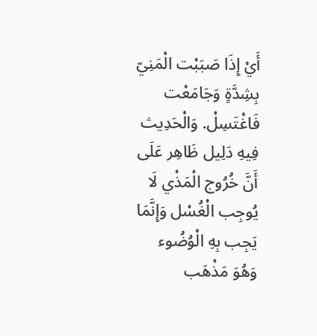أَيْ إِذَا صَبَبْت الْمَنِيّ بِشِدَّةٍ وَجَامَعْت فَاغْتَسِلْ. وَالْحَدِيث فِيهِ دَلِيل ظَاهِر عَلَى أَنَّ خُرُوج الْمَذْي لَا يُوجِب الْغُسْل وَإِنَّمَا يَجِب بِهِ الْوُضُوء وَهُوَ مَذْهَب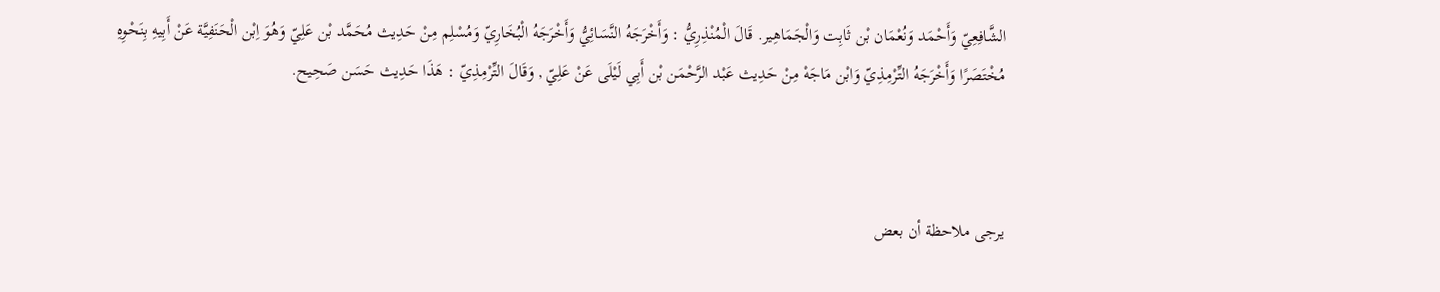الشَّافِعِيّ وَأَحْمَد وَنُعْمَان بْن ثَابِت وَالْجَمَاهِير. قَالَ الْمُنْذِرِيُّ : وَأَخْرَجَهُ النَّسَائِيُّ وَأَخْرَجَهُ الْبُخَارِيّ وَمُسْلِم مِنْ حَدِيث مُحَمَّد بْن عَلِيّ وَهُوَ اِبْن الْحَنَفِيَّة عَنْ أَبِيهِ بِنَحْوِهِ مُخْتَصَرًا وَأَخْرَجَهُ التِّرْمِذِيّ وَابْن مَاجَهْ مِنْ حَدِيث عَبْد الرَّحْمَن بْن أَبِي لَيْلَى عَنْ عَلِيّ , وَقَالَ التِّرْمِذِيّ : هَذَا حَدِيث حَسَن صَحِيح.



يرجى ملاحظة أن بعض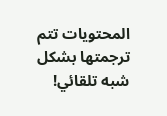المحتويات تتم ترجمتها بشكل شبه تلقائي!